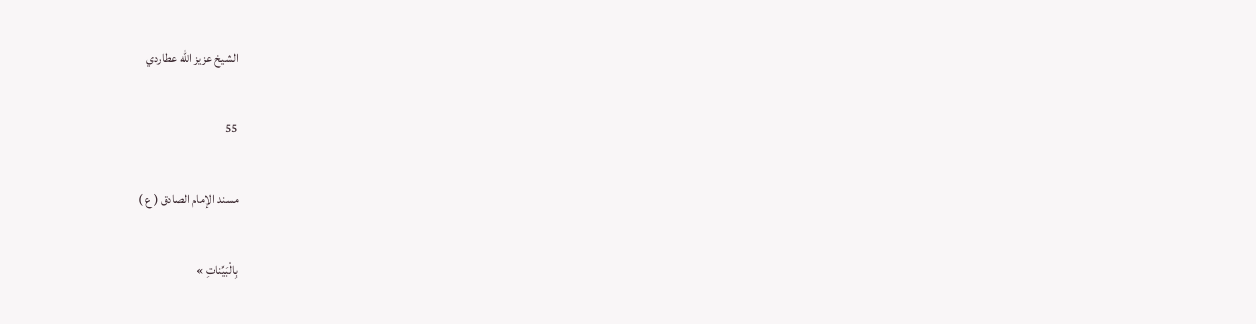الشيخ عزيز الله عطاردي

55

مسند الإمام الصادق ( ع )

بِالْبَيِّناتِ »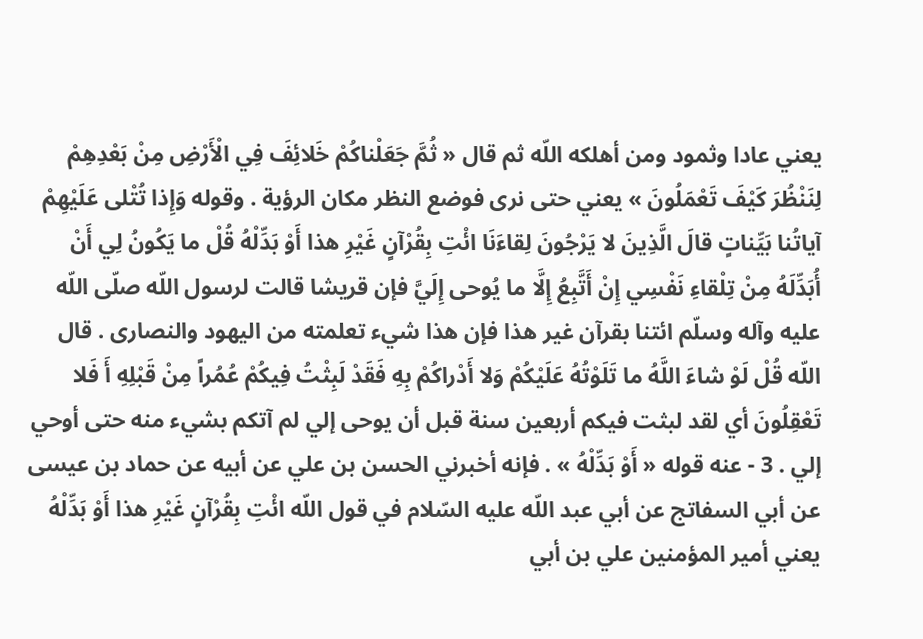يعني عادا وثمود ومن أهلكه اللّه ثم قال « ثُمَّ جَعَلْناكُمْ خَلائِفَ فِي الْأَرْضِ مِنْ بَعْدِهِمْ لِنَنْظُرَ كَيْفَ تَعْمَلُونَ » يعني حتى نرى فوضع النظر مكان الرؤية . وقوله وَإِذا تُتْلى عَلَيْهِمْ آياتُنا بَيِّناتٍ قالَ الَّذِينَ لا يَرْجُونَ لِقاءَنَا ائْتِ بِقُرْآنٍ غَيْرِ هذا أَوْ بَدِّلْهُ قُلْ ما يَكُونُ لِي أَنْ أُبَدِّلَهُ مِنْ تِلْقاءِ نَفْسِي إِنْ أَتَّبِعُ إِلَّا ما يُوحى إِلَيَّ فإن قريشا قالت لرسول اللّه صلّى اللّه عليه وآله وسلّم ائتنا بقرآن غير هذا فإن هذا شيء تعلمته من اليهود والنصارى . قال اللّه قُلْ لَوْ شاءَ اللَّهُ ما تَلَوْتُهُ عَلَيْكُمْ وَلا أَدْراكُمْ بِهِ فَقَدْ لَبِثْتُ فِيكُمْ عُمُراً مِنْ قَبْلِهِ أَ فَلا تَعْقِلُونَ أي لقد لبثت فيكم أربعين سنة قبل أن يوحى إلي لم آتكم بشيء منه حتى أوحي إلي . 3 - عنه قوله « أَوْ بَدِّلْهُ » . فإنه أخبرني الحسن بن علي عن أبيه عن حماد بن عيسى عن أبي السفاتج عن أبي عبد اللّه عليه السّلام في قول اللّه ائْتِ بِقُرْآنٍ غَيْرِ هذا أَوْ بَدِّلْهُ يعني أمير المؤمنين علي بن أبي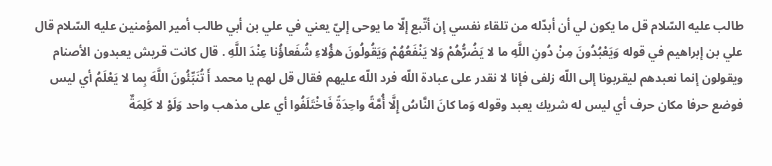طالب عليه السّلام قل ما يكون لي أن أبدّله من تلقاء نفسي إن أتّبع إلّا ما يوحى إليّ يعني في علي بن أبي طالب أمير المؤمنين عليه السّلام قال علي بن إبراهيم في قوله وَيَعْبُدُونَ مِنْ دُونِ اللَّهِ ما لا يَضُرُّهُمْ وَلا يَنْفَعُهُمْ وَيَقُولُونَ هؤُلاءِ شُفَعاؤُنا عِنْدَ اللَّهِ . قال كانت قريش يعبدون الأصنام ويقولون إنما نعبدهم ليقربونا إلى اللّه زلفى فإنا لا نقدر على عبادة اللّه فرد اللّه عليهم فقال قل لهم يا محمد أَ تُنَبِّئُونَ اللَّهَ بِما لا يَعْلَمُ أي ليس فوضع حرفا مكان حرف أي ليس له شريك يعبد وقوله وَما كانَ النَّاسُ إِلَّا أُمَّةً واحِدَةً فَاخْتَلَفُوا أي على مذهب واحد وَلَوْ لا كَلِمَةٌ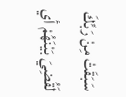سَبَقَتْ مِنْ رَبِّكَ لَقُضِيَ بَيْنَهُمْ أي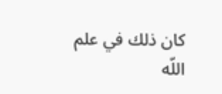كان ذلك في علم اللّه